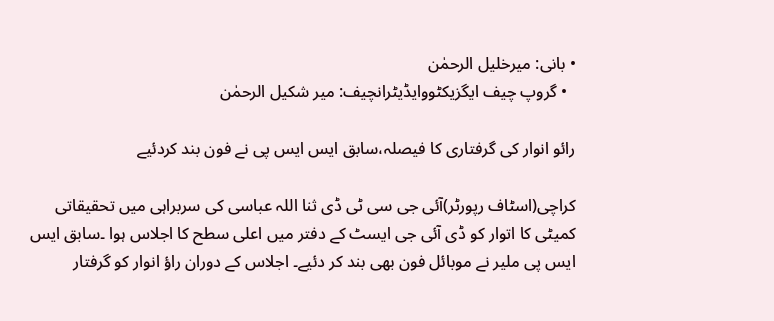• بانی: میرخلیل الرحمٰن
  • گروپ چیف ایگزیکٹووایڈیٹرانچیف: میر شکیل الرحمٰن

رائو انوار کی گرفتاری کا فیصلہ،سابق ایس ایس پی نے فون بند کردئیے

کراچی(اسٹاف رپورٹر)آئی جی سی ٹی ڈی ثنا اللہ عباسی کی سربراہی میں تحقیقاتی کمیٹی کا اتوار کو ڈی آئی جی ایسٹ کے دفتر میں اعلی سطح کا اجلاس ہوا ۔سابق ایس ایس پی ملیر نے موبائل فون بھی بند کر دئیے۔ اجلاس کے دوران راؤ انوار کو گرفتار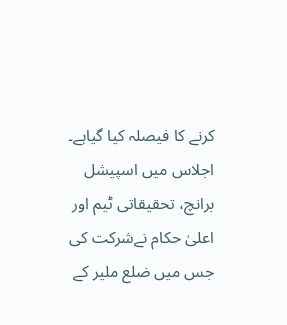کرنے کا فیصلہ کیا گیاہے۔ اجلاس میں اسپیشل برانچ، تحقیقاتی ٹیم اور اعلیٰ حکام نےشرکت کی جس میں ضلع ملیر کے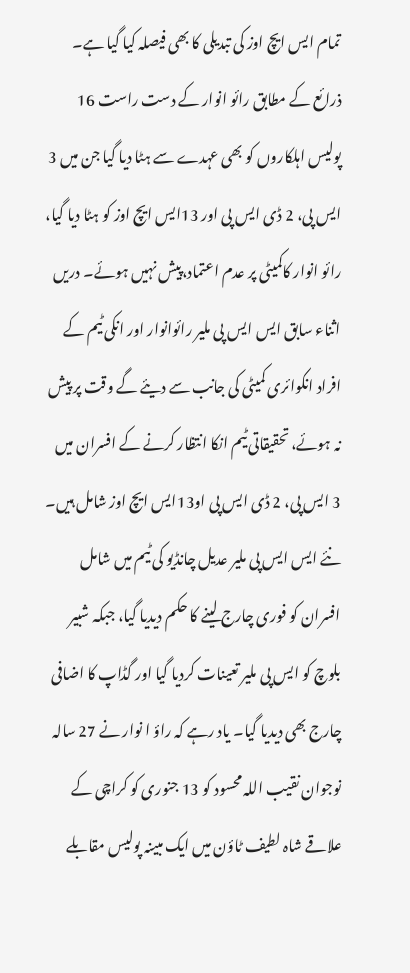تمام ایس ایچ اوز کی تبدیلی کا بھی فیصلہ کیا گیا ہے۔ ذرائع کے مطابق رائو انوار کے دست راست 16 پولیس اہلکاروں کو بھی عہدے سے ہٹا دیا گیا جن میں 3 ایس پی، 2 ڈی ایس پی اور 13ایس ایچ اوز کو ہٹا دیا گیا، رائو انوار کاکمیٹی پر عدم اعتماد،پیش نہیں ہوئے۔ دریں اثناء سابق ایس ایس پی ملیر رائوانوار اور انکی ٹیم کے افراد انکوائری کمیٹی کی جانب سے دیئے گے وقت پر پیش نہ ہوئے، تحقیقاتی ٹیم انکا انتظار کرنے کے افسران میں 3 ایس پی، 2 ڈی ایس پی او13ایس ایچ اوز شامل ہیں۔ نئے ایس ایس پی ملیر عدیل چانڈیو کی ٹیم میں شامل افسران کو فوری چارج لینے کا حکم دیدیا گیا، جبکہ شبیر بلوچ کو ایس پی ملیر تعینات کردیا گیا اور گڈاپ کا اضافی چارج بھی دیدیا گیا۔ یاد رہے کہ راؤ ا نوار نے 27 سالہ نوجوان نقیب اللہ محسود کو 13 جنوری کو کراچی کے علاقے شاہ لطیف ٹاؤن میں ایک مبینہ پولیس مقابلے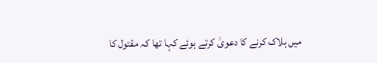میں ہلاک کرنے کا دعویٰ کرتے ہوئے کہا تھا کہ مقتول کا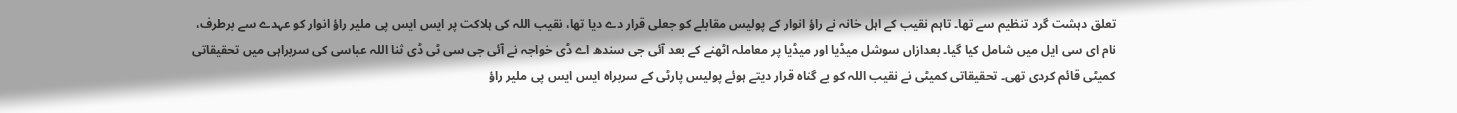تعلق دہشت گرد تنظیم سے تھا۔ تاہم نقیب کے اہل خانہ نے راؤ انوار کے پولیس مقابلے کو جعلی قرار دے دیا تھا، نقیب اللہ کی ہلاکت پر ایس ایس پی ملیر راؤ انوار کو عہدے سے برطرف، نام ای سی ایل میں شامل کیا گیا۔ بعدازاں سوشل میڈیا اور میڈیا پر معاملہ اٹھنے کے بعد آئی جی سندھ اے ڈی خواجہ نے آئی جی سی ٹی ڈی ثنا اللہ عباسی کی سربراہی میں تحقیقاتی کمیٹی قائم کردی تھی۔ تحقیقاتی کمیٹی نے نقیب اللہ کو بے گناہ قرار دیتے ہوئے پولیس پارٹی کے سربراہ ایس ایس پی ملیر راؤ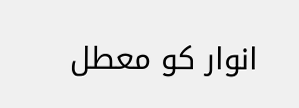انوار کو معطل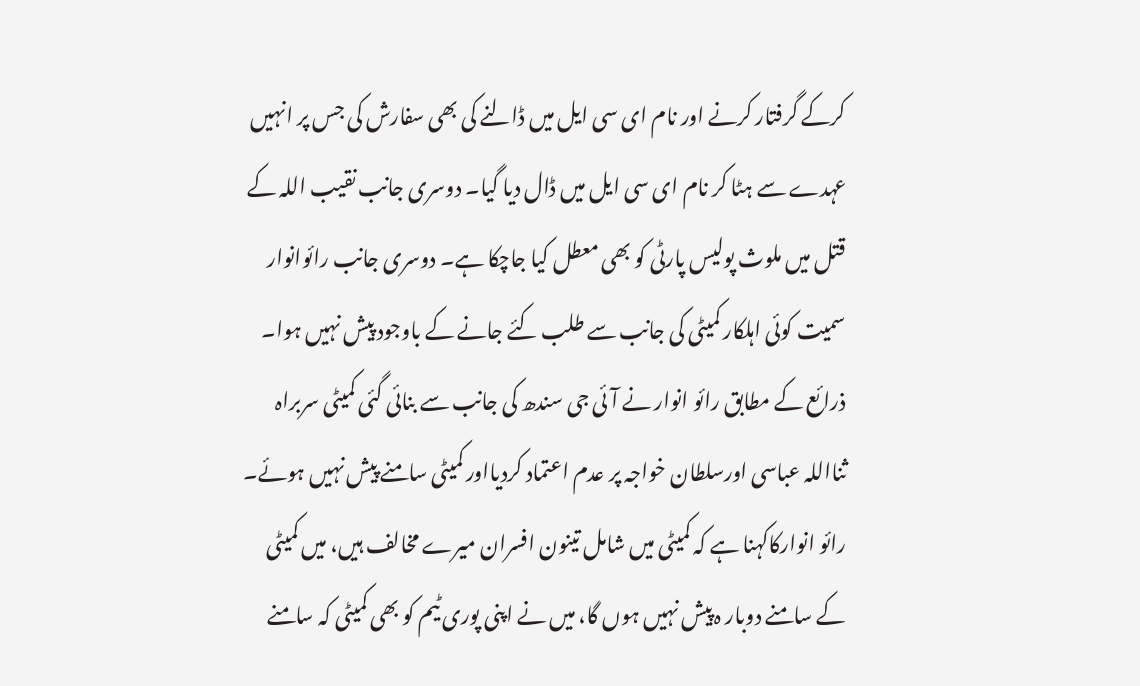کرکے گرفتار کرنے اور نام ای سی ایل میں ڈالنے کی بھی سفارش کی جس پر انہیں عہدے سے ہٹا کر نام ای سی ایل میں ڈال دیا گیا۔ دوسری جانب نقیب اللہ کے قتل میں ملوث پولیس پارٹی کو بھی معطل کیا جاچکا ہے۔ دوسری جانب رائوانوار سمیت کوئی اہلکار کمیٹی کی جانب سے طلب کئے جانے کے باوجود پیش نہیں ہوا۔ ذرائع کے مطابق رائو انوار نے آئی جی سندھ کی جانب سے بنائی گئی کمیٹی سربراہ ثنااللہ عباسی اورسلطان خواجہ پر عدم اعتماد کردیااور کمیٹی سامنے پیش نہیں ہوئے۔ رائو انوارکاکہنا ہے کہ کمیٹی میں شامل تینون افسران میرے مخالف ہیں، میں کمیٹی کے سامنے دوبار ہ پیش نہیں ہوں گا، میں نے اپنی پوری ٹیم کو بھی کمیٹی کہ سامنے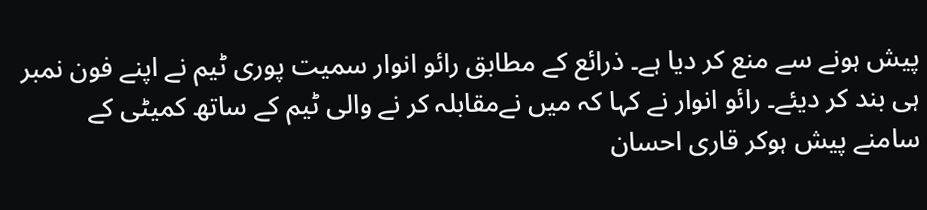پیش ہونے سے منع کر دیا ہے۔ ذرائع کے مطابق رائو انوار سمیت پوری ٹیم نے اپنے فون نمبر ہی بند کر دیئے۔ رائو انوار نے کہا کہ میں نےمقابلہ کر نے والی ٹیم کے ساتھ کمیٹی کے سامنے پیش ہوکر قاری احسان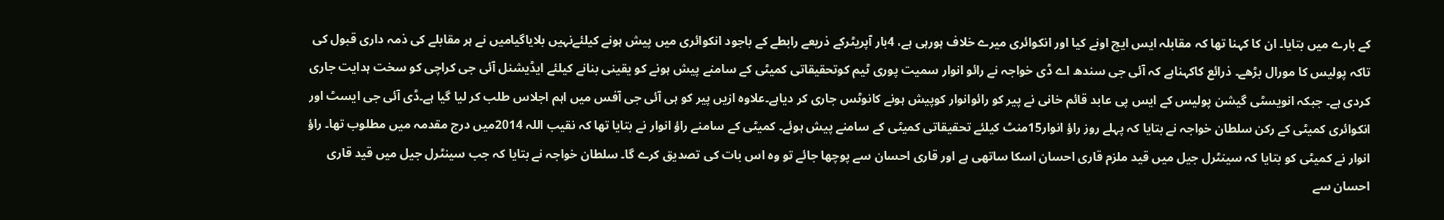کے بارے میں بتایا۔ ان کا کہنا تھا کہ مقابلہ ایس ایچ اونے کیا اور انکوائری میرے خلاف ہورہی ہے، 4بار آپریٹرکے ذریعے رابطے کے باجود انکوائری میں پیش ہونے کیلئےنہیں بلایاگیامیں نے ہر مقابلے کی ذمہ داری قبول کی تاکہ پولیس کا مورال بڑھے۔ ذرائع کاکہناہے کہ آئی جی سندھ اے ڈی خواجہ نے رائو انوار سمیت پوری ٹیم کوتحقیقاتی کمیٹی کے سامنے پیش ہونے کو یقینی بنانے کیلئے ایڈیشنل آئی جی کراچی کو سخت ہدایت جاری کردی ہے۔ جبکہ انویسٹی گیشن پولیس کے ایس پی عابد قائم خانی نے پیر کو رائوانوار کوپیش ہونے کانوٹس جاری کر دیاہے۔علاوہ ازیں پیر کو ہی آئی جی آفس میں اہم اجلاس طلب کر لیا گیا ہے۔ڈی آئی جی ایسٹ اور انکوائری کمیٹی کے رکن سلطان خواجہ نے بتایا کہ پہلے روز راؤ انوار15منٹ کیلئے تحقیقاتی کمیٹی کے سامنے پیش ہوئے۔ کمیٹی کے سامنے راؤ انوار نے بتایا تھا کہ نقیب اللہ 2014میں درج مقدمہ میں مطلوب تھا۔ راؤ انوار نے کمیٹی کو بتایا کہ سینٹرل جیل میں قید ملزم قاری احسان اسکا ساتھی ہے اور قاری احسان سے پوچھا جائے تو وہ اس بات کی تصدیق کرے گا۔ سلطان خواجہ نے بتایا کہ جب سینٹرل جیل میں قید قاری احسان سے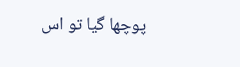پوچھا گیا تو اس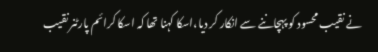نے نقیب محسود کو پہچاننے سے انکار کر دیا،اسکا کہنا تھا کہ اسکا کرائم پارٹنر نقیب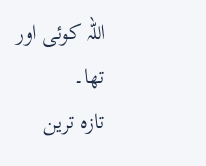اللہ کوئی اور تھا۔
تازہ ترین